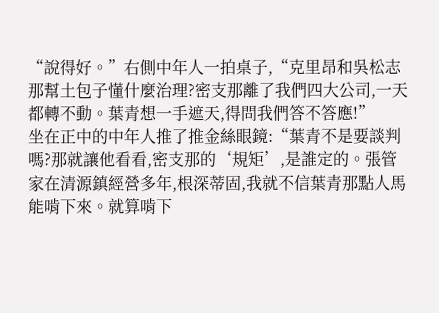“說得好。”右側中年人一拍桌子,“克里昂和吳松志那幫土包子懂什麼治理?密支那離了我們四大公司,一天都轉不動。葉青想一手遮天,得問我們答不答應!”
坐在正中的中年人推了推金絲眼鏡:“葉青不是要談判嗎?那就讓他看看,密支那的‘規矩’,是誰定的。張管家在清源鎮經營多年,根深蒂固,我就不信葉青那點人馬能啃下來。就算啃下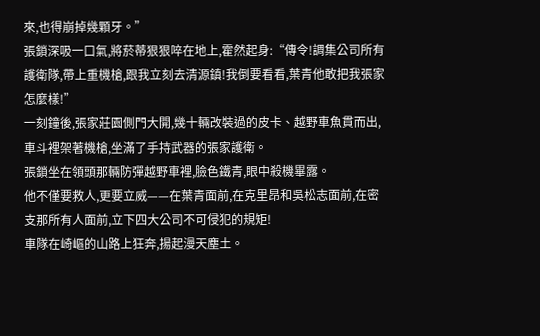來,也得崩掉幾顆牙。”
張鎖深吸一口氣,將菸蒂狠狠啐在地上,霍然起身:“傳令!調集公司所有護衛隊,帶上重機槍,跟我立刻去清源鎮!我倒要看看,葉青他敢把我張家怎麼樣!”
一刻鐘後,張家莊園側門大開,幾十輛改裝過的皮卡、越野車魚貫而出,車斗裡架著機槍,坐滿了手持武器的張家護衛。
張鎖坐在領頭那輛防彈越野車裡,臉色鐵青,眼中殺機畢露。
他不僅要救人,更要立威——在葉青面前,在克里昂和吳松志面前,在密支那所有人面前,立下四大公司不可侵犯的規矩!
車隊在崎嶇的山路上狂奔,揚起漫天塵土。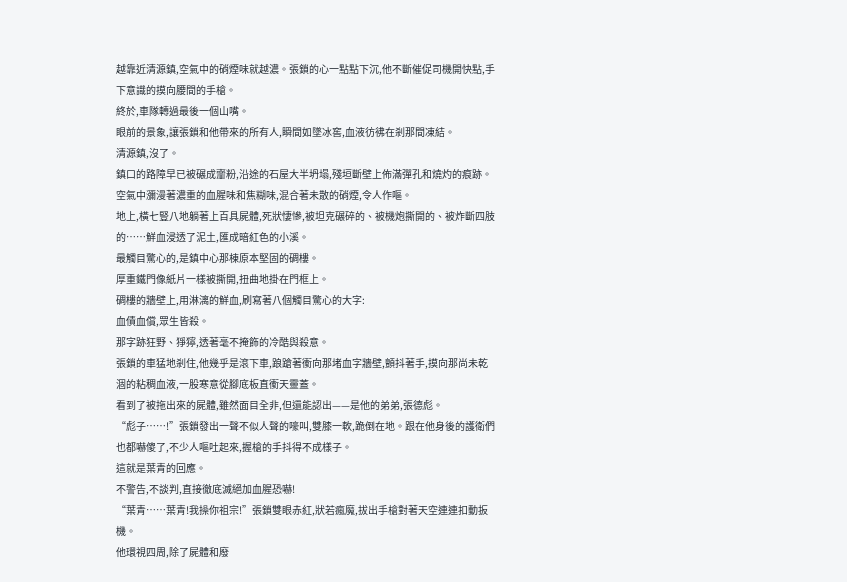越靠近清源鎮,空氣中的硝煙味就越濃。張鎖的心一點點下沉,他不斷催促司機開快點,手下意識的摸向腰間的手槍。
終於,車隊轉過最後一個山嘴。
眼前的景象,讓張鎖和他帶來的所有人,瞬間如墜冰窖,血液彷彿在剎那間凍結。
清源鎮,沒了。
鎮口的路障早已被碾成齏粉,沿途的石屋大半坍塌,殘垣斷壁上佈滿彈孔和燒灼的痕跡。
空氣中瀰漫著濃重的血腥味和焦糊味,混合著未散的硝煙,令人作嘔。
地上,橫七豎八地躺著上百具屍體,死狀悽慘,被坦克碾碎的、被機炮撕開的、被炸斷四肢的……鮮血浸透了泥土,匯成暗紅色的小溪。
最觸目驚心的,是鎮中心那棟原本堅固的碉樓。
厚重鐵門像紙片一樣被撕開,扭曲地掛在門框上。
碉樓的牆壁上,用淋漓的鮮血,刷寫著八個觸目驚心的大字:
血債血償,眾生皆殺。
那字跡狂野、猙獰,透著毫不掩飾的冷酷與殺意。
張鎖的車猛地剎住,他幾乎是滾下車,踉蹌著衝向那堵血字牆壁,顫抖著手,摸向那尚未乾涸的粘稠血液,一股寒意從腳底板直衝天靈蓋。
看到了被拖出來的屍體,雖然面目全非,但還能認出——是他的弟弟,張德彪。
“彪子……!”張鎖發出一聲不似人聲的嚎叫,雙膝一軟,跪倒在地。跟在他身後的護衛們也都嚇傻了,不少人嘔吐起來,握槍的手抖得不成樣子。
這就是葉青的回應。
不警告,不談判,直接徹底滅絕加血腥恐嚇!
“葉青……葉青!我操你祖宗!”張鎖雙眼赤紅,狀若瘋魔,拔出手槍對著天空連連扣動扳機。
他環視四周,除了屍體和廢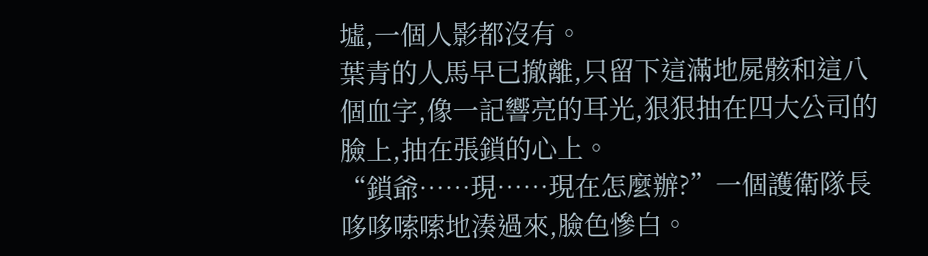墟,一個人影都沒有。
葉青的人馬早已撤離,只留下這滿地屍骸和這八個血字,像一記響亮的耳光,狠狠抽在四大公司的臉上,抽在張鎖的心上。
“鎖爺……現……現在怎麼辦?”一個護衛隊長哆哆嗦嗦地湊過來,臉色慘白。